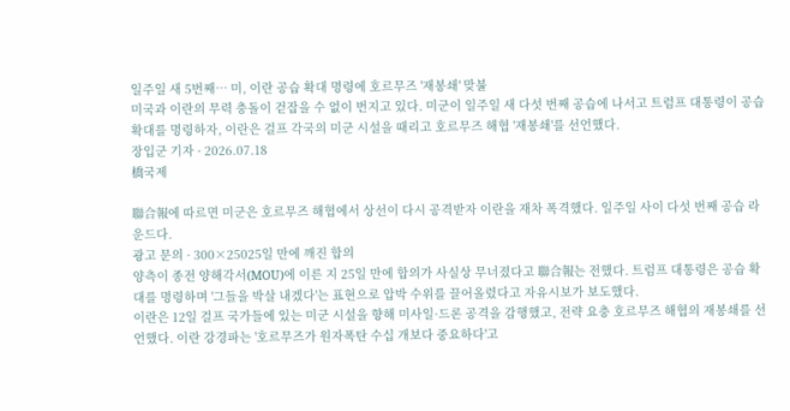일주일 새 5번째… 미, 이란 공습 확대 명령에 호르무즈 '재봉쇄' 맞불
미국과 이란의 무력 충돌이 걷잡을 수 없이 번지고 있다. 미군이 일주일 새 다섯 번째 공습에 나서고 트럼프 대통령이 공습 확대를 명령하자, 이란은 걸프 각국의 미군 시설을 때리고 호르무즈 해협 '재봉쇄'를 선언했다.
장입군 기자 · 2026.07.18
橋국제

聯合報에 따르면 미군은 호르무즈 해협에서 상선이 다시 공격받자 이란을 재차 폭격했다. 일주일 사이 다섯 번째 공습 라운드다.
광고 문의 · 300×25025일 만에 깨진 합의
양측이 종전 양해각서(MOU)에 이른 지 25일 만에 합의가 사실상 무너졌다고 聯合報는 전했다. 트럼프 대통령은 공습 확대를 명령하며 '그들을 박살 내겠다'는 표현으로 압박 수위를 끌어올렸다고 자유시보가 보도했다.
이란은 12일 걸프 국가들에 있는 미군 시설을 향해 미사일·드론 공격을 감행했고, 전략 요충 호르무즈 해협의 재봉쇄를 선언했다. 이란 강경파는 '호르무즈가 원자폭탄 수십 개보다 중요하다'고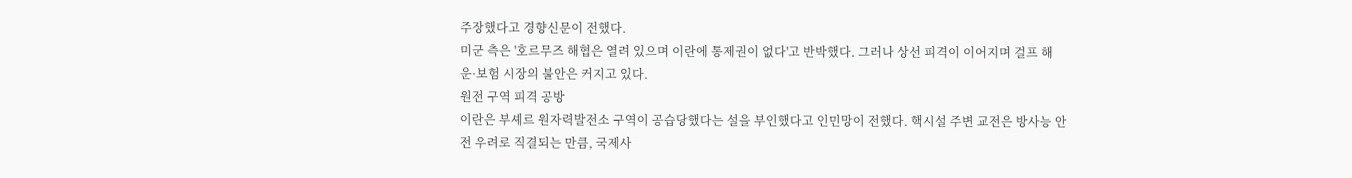주장했다고 경향신문이 전했다.
미군 측은 '호르무즈 해협은 열려 있으며 이란에 통제권이 없다'고 반박했다. 그러나 상선 피격이 이어지며 걸프 해운·보험 시장의 불안은 커지고 있다.
원전 구역 피격 공방
이란은 부셰르 원자력발전소 구역이 공습당했다는 설을 부인했다고 인민망이 전했다. 핵시설 주변 교전은 방사능 안전 우려로 직결되는 만큼, 국제사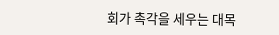회가 촉각을 세우는 대목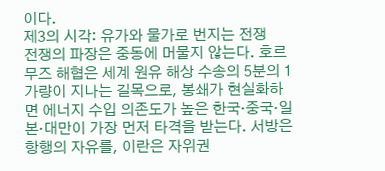이다.
제3의 시각: 유가와 물가로 번지는 전쟁
전쟁의 파장은 중동에 머물지 않는다. 호르무즈 해협은 세계 원유 해상 수송의 5분의 1가량이 지나는 길목으로, 봉쇄가 현실화하면 에너지 수입 의존도가 높은 한국·중국·일본·대만이 가장 먼저 타격을 받는다. 서방은 항행의 자유를, 이란은 자위권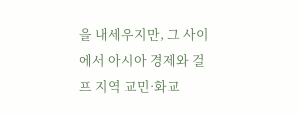을 내세우지만, 그 사이에서 아시아 경제와 걸프 지역 교민·화교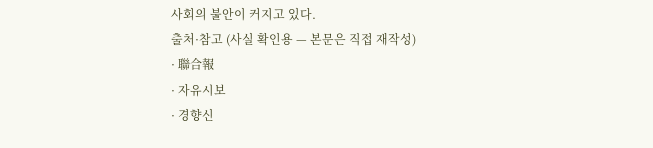사회의 불안이 커지고 있다.
출처·참고 (사실 확인용 — 본문은 직접 재작성)
· 聯合報
· 자유시보
· 경향신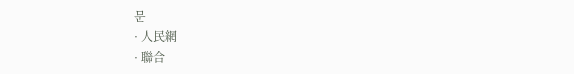문
· 人民網
· 聯合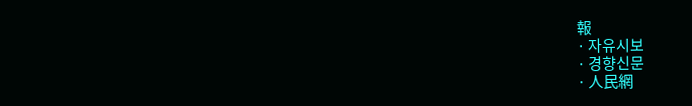報
· 자유시보
· 경향신문
· 人民網